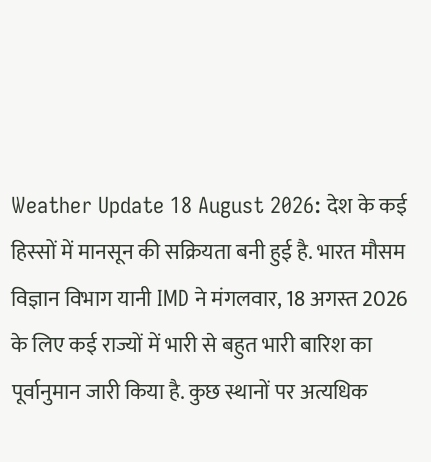Weather Update 18 August 2026: देश के कई हिस्सों में मानसून की सक्रियता बनी हुई है. भारत मौसम विज्ञान विभाग यानी IMD ने मंगलवार, 18 अगस्त 2026 के लिए कई राज्यों में भारी से बहुत भारी बारिश का पूर्वानुमान जारी किया है. कुछ स्थानों पर अत्यधिक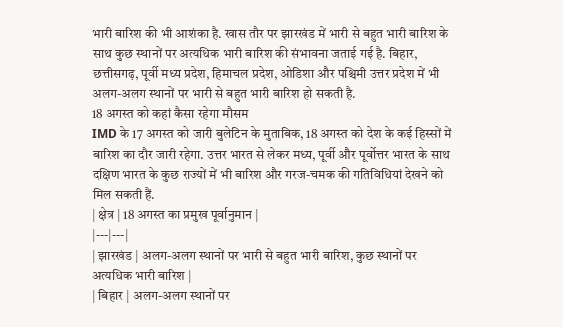भारी बारिश की भी आशंका है. खास तौर पर झारखंड में भारी से बहुत भारी बारिश के साथ कुछ स्थानों पर अत्यधिक भारी बारिश की संभावना जताई गई है. बिहार, छत्तीसगढ़, पूर्वी मध्य प्रदेश, हिमाचल प्रदेश, ओडिशा और पश्चिमी उत्तर प्रदेश में भी अलग-अलग स्थानों पर भारी से बहुत भारी बारिश हो सकती है.
18 अगस्त को कहां कैसा रहेगा मौसम
IMD के 17 अगस्त को जारी बुलेटिन के मुताबिक, 18 अगस्त को देश के कई हिस्सों में बारिश का दौर जारी रहेगा. उत्तर भारत से लेकर मध्य, पूर्वी और पूर्वोत्तर भारत के साथ दक्षिण भारत के कुछ राज्यों में भी बारिश और गरज-चमक की गतिविधियां देखने को मिल सकती हैं.
| क्षेत्र | 18 अगस्त का प्रमुख पूर्वानुमान |
|---|---|
| झारखंड | अलग-अलग स्थानों पर भारी से बहुत भारी बारिश, कुछ स्थानों पर अत्यधिक भारी बारिश |
| बिहार | अलग-अलग स्थानों पर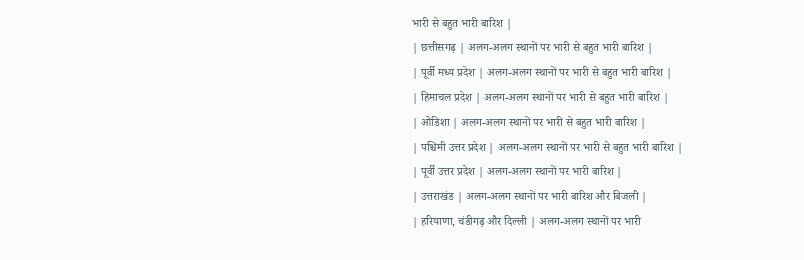भारी से बहुत भारी बारिश |
| छत्तीसगढ़ | अलग-अलग स्थानों पर भारी से बहुत भारी बारिश |
| पूर्वी मध्य प्रदेश | अलग-अलग स्थानों पर भारी से बहुत भारी बारिश |
| हिमाचल प्रदेश | अलग-अलग स्थानों पर भारी से बहुत भारी बारिश |
| ओडिशा | अलग-अलग स्थानों पर भारी से बहुत भारी बारिश |
| पश्चिमी उत्तर प्रदेश | अलग-अलग स्थानों पर भारी से बहुत भारी बारिश |
| पूर्वी उत्तर प्रदेश | अलग-अलग स्थानों पर भारी बारिश |
| उत्तराखंड | अलग-अलग स्थानों पर भारी बारिश और बिजली |
| हरियाणा, चंडीगढ़ और दिल्ली | अलग-अलग स्थानों पर भारी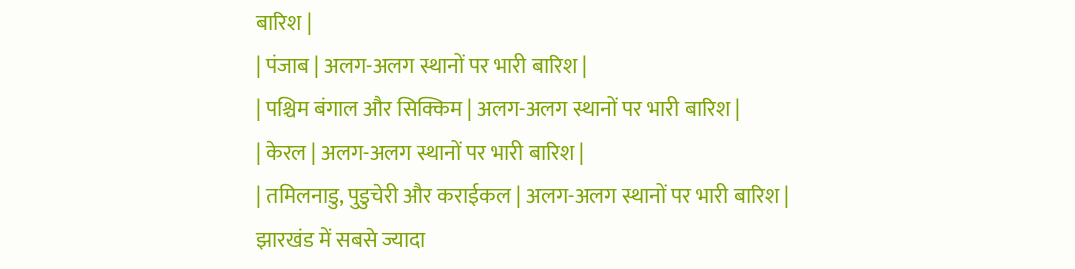बारिश |
| पंजाब | अलग-अलग स्थानों पर भारी बारिश |
| पश्चिम बंगाल और सिक्किम | अलग-अलग स्थानों पर भारी बारिश |
| केरल | अलग-अलग स्थानों पर भारी बारिश |
| तमिलनाडु, पुडुचेरी और कराईकल | अलग-अलग स्थानों पर भारी बारिश |
झारखंड में सबसे ज्यादा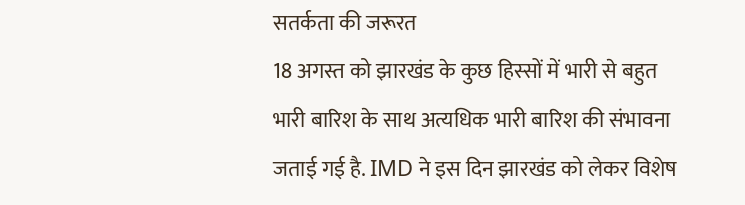सतर्कता की जरूरत
18 अगस्त को झारखंड के कुछ हिस्सों में भारी से बहुत भारी बारिश के साथ अत्यधिक भारी बारिश की संभावना जताई गई है. IMD ने इस दिन झारखंड को लेकर विशेष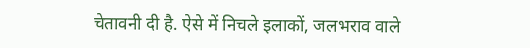चेतावनी दी है. ऐसे में निचले इलाकों, जलभराव वाले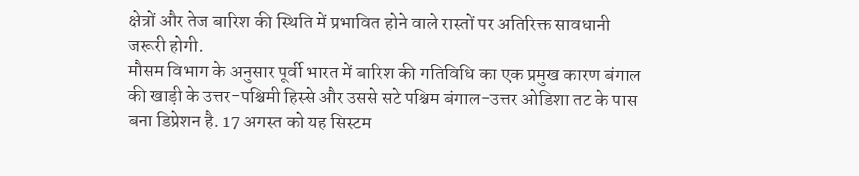क्षेत्रों और तेज बारिश की स्थिति में प्रभावित होने वाले रास्तों पर अतिरिक्त सावधानी जरूरी होगी.
मौसम विभाग के अनुसार पूर्वी भारत में बारिश की गतिविधि का एक प्रमुख कारण बंगाल की खाड़ी के उत्तर-पश्चिमी हिस्से और उससे सटे पश्चिम बंगाल-उत्तर ओडिशा तट के पास बना डिप्रेशन है. 17 अगस्त को यह सिस्टम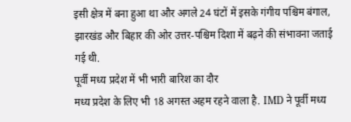इसी क्षेत्र में बना हुआ था और अगले 24 घंटों में इसके गंगीय पश्चिम बंगाल, झारखंड और बिहार की ओर उत्तर-पश्चिम दिशा में बढ़ने की संभावना जताई गई थी.
पूर्वी मध्य प्रदेश में भी भारी बारिश का दौर
मध्य प्रदेश के लिए भी 18 अगस्त अहम रहने वाला है. IMD ने पूर्वी मध्य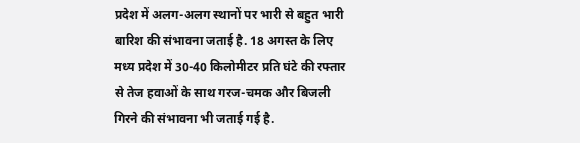प्रदेश में अलग-अलग स्थानों पर भारी से बहुत भारी बारिश की संभावना जताई है. 18 अगस्त के लिए मध्य प्रदेश में 30-40 किलोमीटर प्रति घंटे की रफ्तार से तेज हवाओं के साथ गरज-चमक और बिजली गिरने की संभावना भी जताई गई है.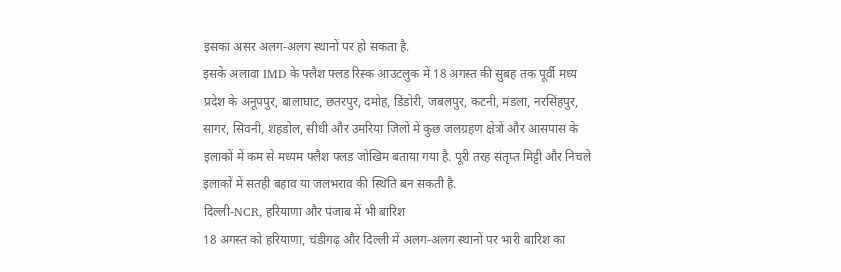इसका असर अलग-अलग स्थानों पर हो सकता है.
इसके अलावा IMD के फ्लैश फ्लड रिस्क आउटलुक में 18 अगस्त की सुबह तक पूर्वी मध्य प्रदेश के अनूपपुर, बालाघाट, छतरपुर, दमोह, डिंडोरी, जबलपुर, कटनी, मंडला, नरसिंहपुर, सागर, सिवनी, शहडोल, सीधी और उमरिया जिलों में कुछ जलग्रहण क्षेत्रों और आसपास के इलाकों में कम से मध्यम फ्लैश फ्लड जोखिम बताया गया है. पूरी तरह संतृप्त मिट्टी और निचले इलाकों में सतही बहाव या जलभराव की स्थिति बन सकती है.
दिल्ली-NCR, हरियाणा और पंजाब में भी बारिश
18 अगस्त को हरियाणा, चंडीगढ़ और दिल्ली में अलग-अलग स्थानों पर भारी बारिश का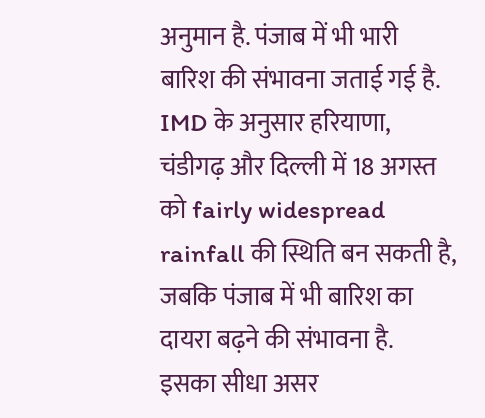अनुमान है. पंजाब में भी भारी बारिश की संभावना जताई गई है. IMD के अनुसार हरियाणा, चंडीगढ़ और दिल्ली में 18 अगस्त को fairly widespread rainfall की स्थिति बन सकती है, जबकि पंजाब में भी बारिश का दायरा बढ़ने की संभावना है.
इसका सीधा असर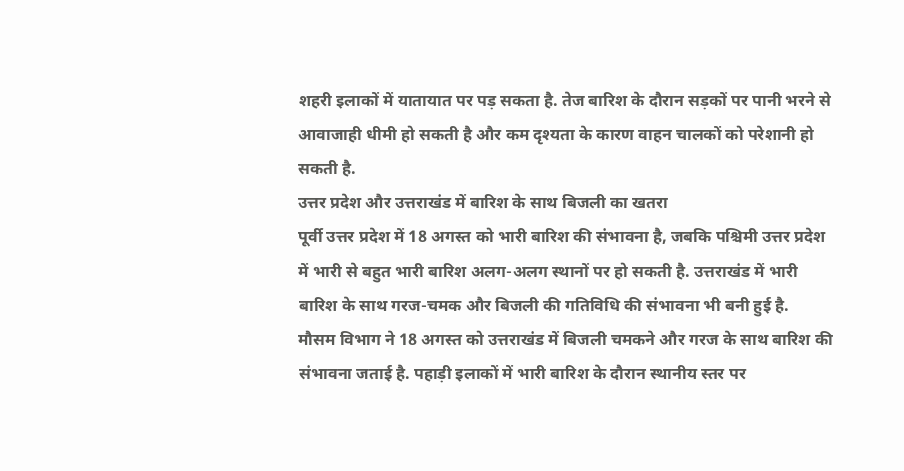शहरी इलाकों में यातायात पर पड़ सकता है. तेज बारिश के दौरान सड़कों पर पानी भरने से आवाजाही धीमी हो सकती है और कम दृश्यता के कारण वाहन चालकों को परेशानी हो सकती है.
उत्तर प्रदेश और उत्तराखंड में बारिश के साथ बिजली का खतरा
पूर्वी उत्तर प्रदेश में 18 अगस्त को भारी बारिश की संभावना है, जबकि पश्चिमी उत्तर प्रदेश में भारी से बहुत भारी बारिश अलग-अलग स्थानों पर हो सकती है. उत्तराखंड में भारी बारिश के साथ गरज-चमक और बिजली की गतिविधि की संभावना भी बनी हुई है.
मौसम विभाग ने 18 अगस्त को उत्तराखंड में बिजली चमकने और गरज के साथ बारिश की संभावना जताई है. पहाड़ी इलाकों में भारी बारिश के दौरान स्थानीय स्तर पर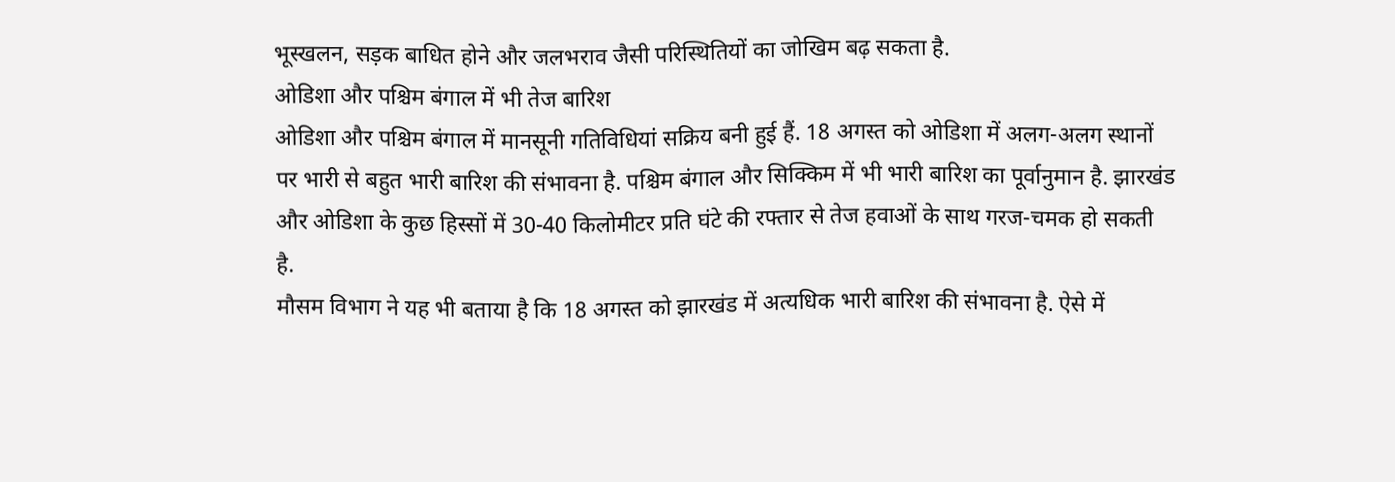भूस्खलन, सड़क बाधित होने और जलभराव जैसी परिस्थितियों का जोखिम बढ़ सकता है.
ओडिशा और पश्चिम बंगाल में भी तेज बारिश
ओडिशा और पश्चिम बंगाल में मानसूनी गतिविधियां सक्रिय बनी हुई हैं. 18 अगस्त को ओडिशा में अलग-अलग स्थानों पर भारी से बहुत भारी बारिश की संभावना है. पश्चिम बंगाल और सिक्किम में भी भारी बारिश का पूर्वानुमान है. झारखंड और ओडिशा के कुछ हिस्सों में 30-40 किलोमीटर प्रति घंटे की रफ्तार से तेज हवाओं के साथ गरज-चमक हो सकती है.
मौसम विभाग ने यह भी बताया है कि 18 अगस्त को झारखंड में अत्यधिक भारी बारिश की संभावना है. ऐसे में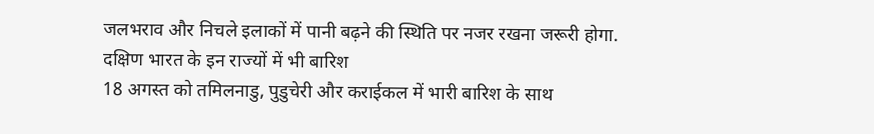जलभराव और निचले इलाकों में पानी बढ़ने की स्थिति पर नजर रखना जरूरी होगा.
दक्षिण भारत के इन राज्यों में भी बारिश
18 अगस्त को तमिलनाडु, पुडुचेरी और कराईकल में भारी बारिश के साथ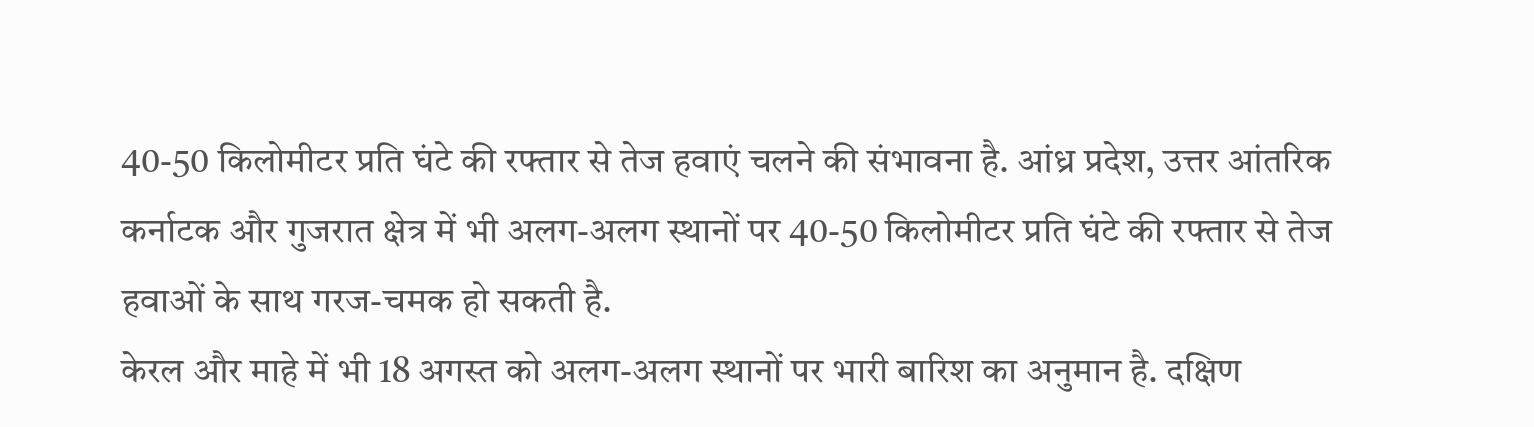40-50 किलोमीटर प्रति घंटे की रफ्तार से तेज हवाएं चलने की संभावना है. आंध्र प्रदेश, उत्तर आंतरिक कर्नाटक और गुजरात क्षेत्र में भी अलग-अलग स्थानों पर 40-50 किलोमीटर प्रति घंटे की रफ्तार से तेज हवाओं के साथ गरज-चमक हो सकती है.
केरल और माहे में भी 18 अगस्त को अलग-अलग स्थानों पर भारी बारिश का अनुमान है. दक्षिण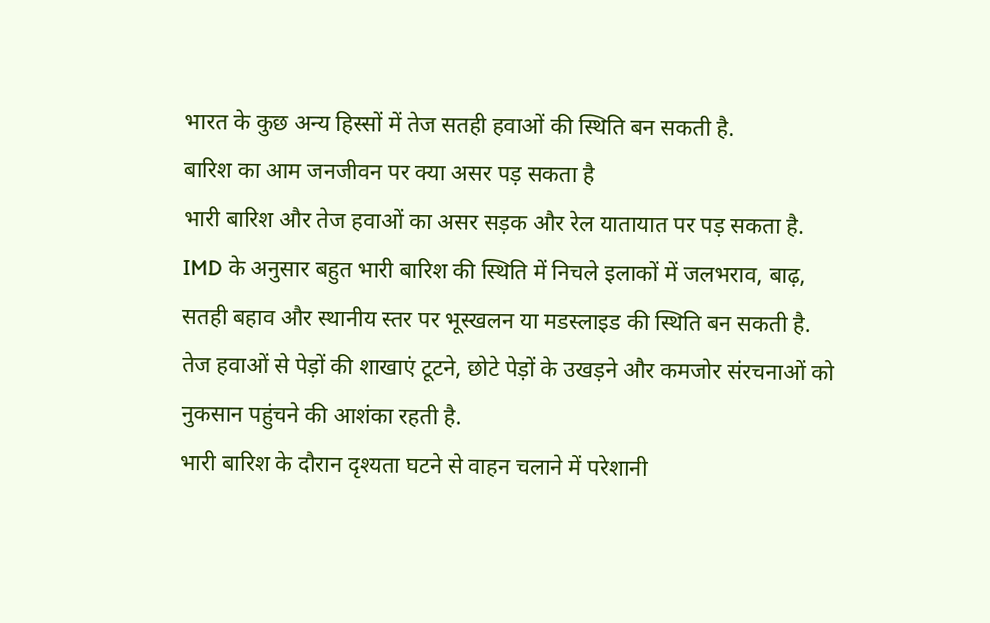भारत के कुछ अन्य हिस्सों में तेज सतही हवाओं की स्थिति बन सकती है.
बारिश का आम जनजीवन पर क्या असर पड़ सकता है
भारी बारिश और तेज हवाओं का असर सड़क और रेल यातायात पर पड़ सकता है. IMD के अनुसार बहुत भारी बारिश की स्थिति में निचले इलाकों में जलभराव, बाढ़, सतही बहाव और स्थानीय स्तर पर भूस्खलन या मडस्लाइड की स्थिति बन सकती है. तेज हवाओं से पेड़ों की शाखाएं टूटने, छोटे पेड़ों के उखड़ने और कमजोर संरचनाओं को नुकसान पहुंचने की आशंका रहती है.
भारी बारिश के दौरान दृश्यता घटने से वाहन चलाने में परेशानी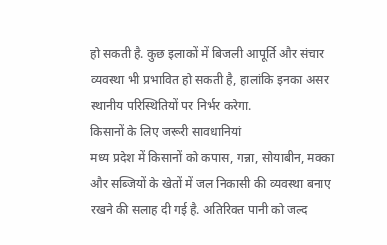हो सकती है. कुछ इलाकों में बिजली आपूर्ति और संचार व्यवस्था भी प्रभावित हो सकती है, हालांकि इनका असर स्थानीय परिस्थितियों पर निर्भर करेगा.
किसानों के लिए जरूरी सावधानियां
मध्य प्रदेश में किसानों को कपास, गन्ना, सोयाबीन, मक्का और सब्जियों के खेतों में जल निकासी की व्यवस्था बनाए रखने की सलाह दी गई है. अतिरिक्त पानी को जल्द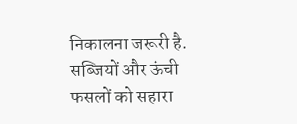निकालना जरूरी है. सब्जियों और ऊंची फसलों को सहारा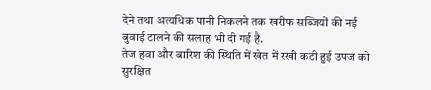देने तथा अत्यधिक पानी निकलने तक खरीफ सब्जियों की नई बुवाई टालने की सलाह भी दी गई है.
तेज हवा और बारिश की स्थिति में खेत में रखी कटी हुई उपज को सुरक्षित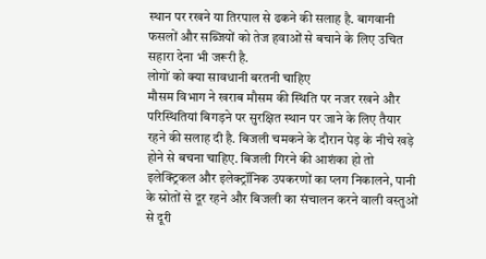स्थान पर रखने या तिरपाल से ढकने की सलाह है. बागवानी फसलों और सब्जियों को तेज हवाओं से बचाने के लिए उचित सहारा देना भी जरूरी है.
लोगों को क्या सावधानी बरतनी चाहिए
मौसम विभाग ने खराब मौसम की स्थिति पर नजर रखने और परिस्थितियां बिगड़ने पर सुरक्षित स्थान पर जाने के लिए तैयार रहने की सलाह दी है. बिजली चमकने के दौरान पेड़ के नीचे खड़े होने से बचना चाहिए. बिजली गिरने की आशंका हो तो इलेक्ट्रिकल और इलेक्ट्रॉनिक उपकरणों का प्लग निकालने, पानी के स्रोतों से दूर रहने और बिजली का संचालन करने वाली वस्तुओं से दूरी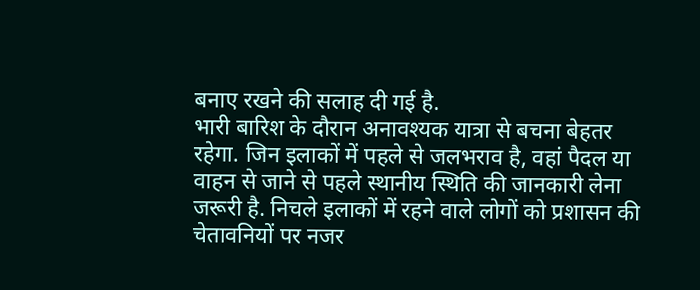बनाए रखने की सलाह दी गई है.
भारी बारिश के दौरान अनावश्यक यात्रा से बचना बेहतर रहेगा. जिन इलाकों में पहले से जलभराव है, वहां पैदल या वाहन से जाने से पहले स्थानीय स्थिति की जानकारी लेना जरूरी है. निचले इलाकों में रहने वाले लोगों को प्रशासन की चेतावनियों पर नजर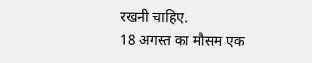रखनी चाहिए.
18 अगस्त का मौसम एक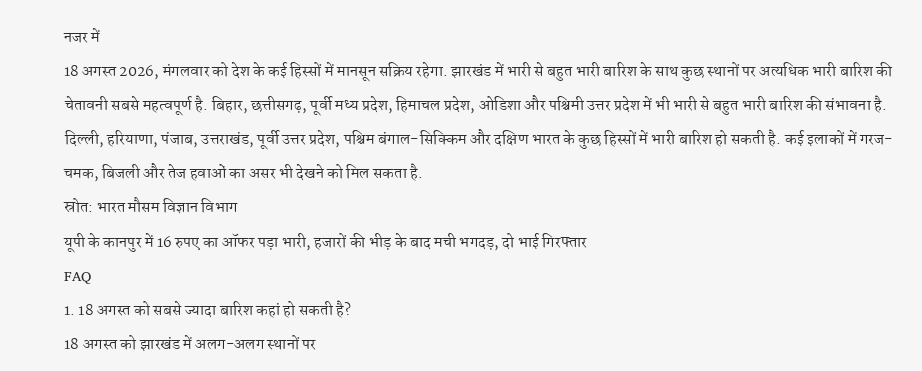नजर में
18 अगस्त 2026, मंगलवार को देश के कई हिस्सों में मानसून सक्रिय रहेगा. झारखंड में भारी से बहुत भारी बारिश के साथ कुछ स्थानों पर अत्यधिक भारी बारिश की चेतावनी सबसे महत्वपूर्ण है. बिहार, छत्तीसगढ़, पूर्वी मध्य प्रदेश, हिमाचल प्रदेश, ओडिशा और पश्चिमी उत्तर प्रदेश में भी भारी से बहुत भारी बारिश की संभावना है. दिल्ली, हरियाणा, पंजाब, उत्तराखंड, पूर्वी उत्तर प्रदेश, पश्चिम बंगाल-सिक्किम और दक्षिण भारत के कुछ हिस्सों में भारी बारिश हो सकती है. कई इलाकों में गरज-चमक, बिजली और तेज हवाओं का असर भी देखने को मिल सकता है.
स्रोत: भारत मौसम विज्ञान विभाग
यूपी के कानपुर में 16 रुपए का ऑफर पड़ा भारी, हजारों की भीड़ के बाद मची भगदड़, दो भाई गिरफ्तार
FAQ
1. 18 अगस्त को सबसे ज्यादा बारिश कहां हो सकती है?
18 अगस्त को झारखंड में अलग-अलग स्थानों पर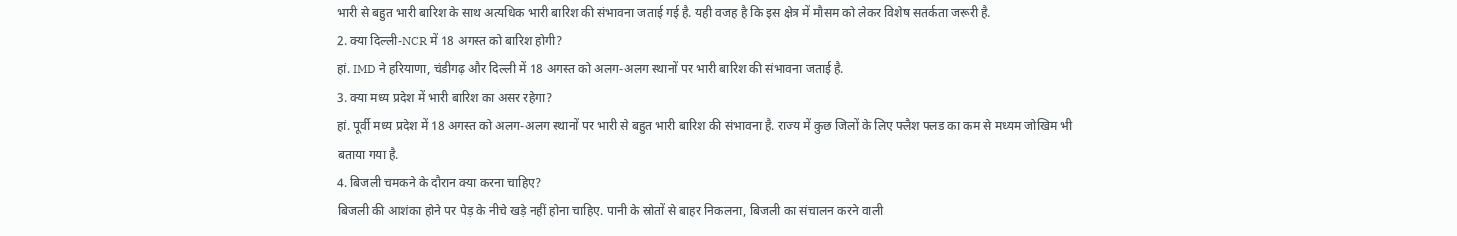भारी से बहुत भारी बारिश के साथ अत्यधिक भारी बारिश की संभावना जताई गई है. यही वजह है कि इस क्षेत्र में मौसम को लेकर विशेष सतर्कता जरूरी है.
2. क्या दिल्ली-NCR में 18 अगस्त को बारिश होगी?
हां. IMD ने हरियाणा, चंडीगढ़ और दिल्ली में 18 अगस्त को अलग-अलग स्थानों पर भारी बारिश की संभावना जताई है.
3. क्या मध्य प्रदेश में भारी बारिश का असर रहेगा?
हां. पूर्वी मध्य प्रदेश में 18 अगस्त को अलग-अलग स्थानों पर भारी से बहुत भारी बारिश की संभावना है. राज्य में कुछ जिलों के लिए फ्लैश फ्लड का कम से मध्यम जोखिम भी बताया गया है.
4. बिजली चमकने के दौरान क्या करना चाहिए?
बिजली की आशंका होने पर पेड़ के नीचे खड़े नहीं होना चाहिए. पानी के स्रोतों से बाहर निकलना, बिजली का संचालन करने वाली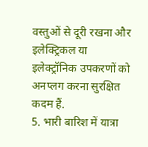वस्तुओं से दूरी रखना और इलेक्ट्रिकल या इलेक्ट्रॉनिक उपकरणों को अनप्लग करना सुरक्षित कदम हैं.
5. भारी बारिश में यात्रा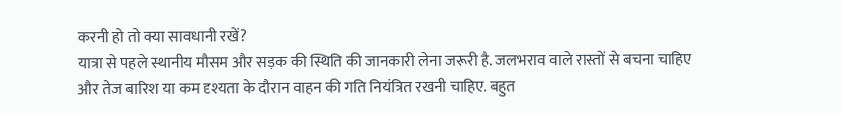करनी हो तो क्या सावधानी रखें?
यात्रा से पहले स्थानीय मौसम और सड़क की स्थिति की जानकारी लेना जरूरी है. जलभराव वाले रास्तों से बचना चाहिए और तेज बारिश या कम दृश्यता के दौरान वाहन की गति नियंत्रित रखनी चाहिए. बहुत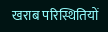खराब परिस्थितियों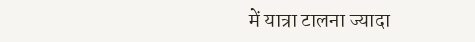में यात्रा टालना ज्यादा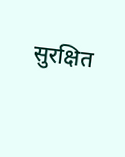सुरक्षित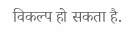विकल्प हो सकता है.